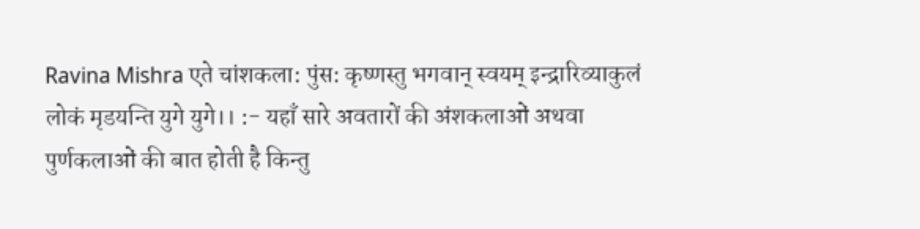Ravina Mishra एते चांशकला: पुंस: कृष्णस्तु भगवान् स्वयम् इन्द्रारिव्याकुलं लोकं मृडयन्ति युगे युगे।। :- यहाँ सारे अवतारों की अंशकलाओं अथवा पुर्णकलाओं की बात होती है किन्तु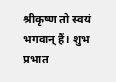श्रीकृष्ण तो स्वयं भगवान् हैं। शुभ प्रभात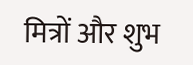मित्रों और शुभ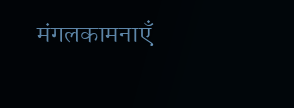मंगलकामनाएँ